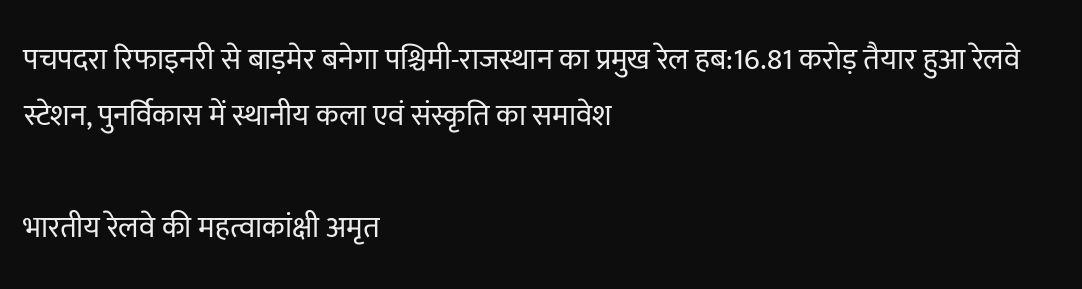पचपदरा रिफाइनरी से बाड़मेर बनेगा पश्चिमी-राजस्थान का प्रमुख रेल हब:16.81 करोड़ तैयार हुआ रेलवे स्टेशन, पुनर्विकास में स्थानीय कला एवं संस्कृति का समावेश

भारतीय रेलवे की महत्वाकांक्षी अमृत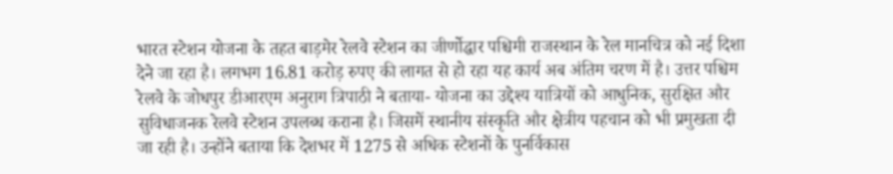भारत स्टेशन योजना के तहत बाड़मेर रेलवे स्टेशन का जीर्णोद्धार पश्चिमी राजस्थान के रेल मानचित्र को नई दिशा देने जा रहा है। लगभग 16.81 करोड़ रुपए की लागत से हो रहा यह कार्य अब अंतिम चरण में है। उत्तर पश्चिम रेलवे के जोधपुर डीआरएम अनुराग त्रिपाठी ने बताया- योजना का उद्देश्य यात्रियों को आधुनिक, सुरक्षित और सुविधाजनक रेलवे स्टेशन उपलब्ध कराना है। जिसमें स्थानीय संस्कृति और क्षेत्रीय पहचान को भी प्रमुखता दी जा रही है। उन्होंने बताया कि देशभर में 1275 से अधिक स्टेशनों के पुनर्विकास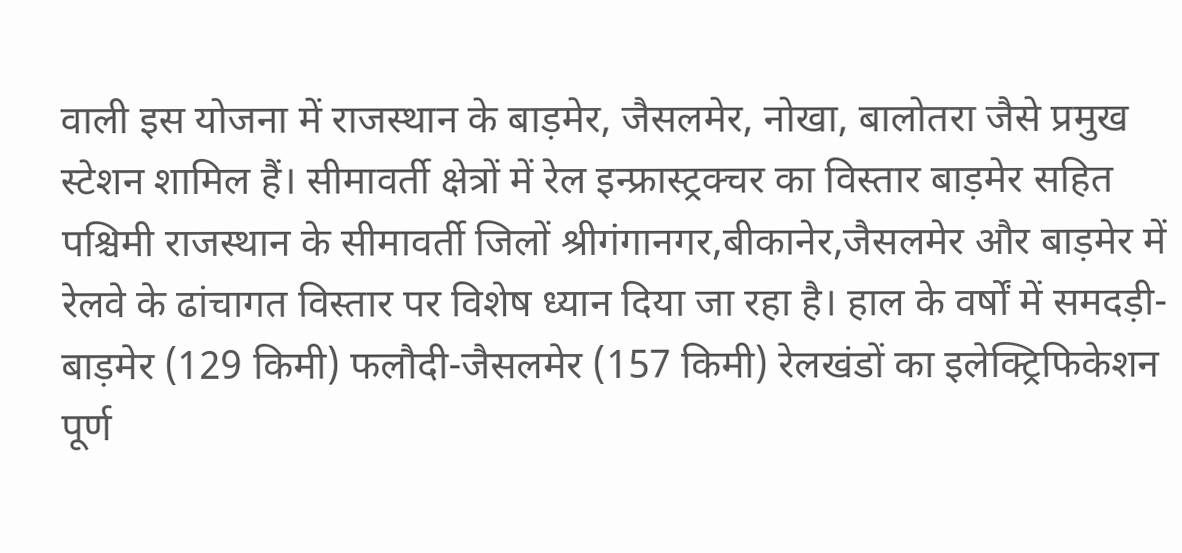वाली इस योजना में राजस्थान के बाड़मेर, जैसलमेर, नोखा, बालोतरा जैसे प्रमुख स्टेशन शामिल हैं। सीमावर्ती क्षेत्रों में रेल इन्फ्रास्ट्रक्चर का विस्तार बाड़मेर सहित पश्चिमी राजस्थान के सीमावर्ती जिलों श्रीगंगानगर,बीकानेर,जैसलमेर और बाड़मेर में रेलवे के ढांचागत विस्तार पर विशेष ध्यान दिया जा रहा है। हाल के वर्षों में समदड़ी-बाड़मेर (129 किमी) फलौदी-जैसलमेर (157 किमी) रेलखंडों का इलेक्ट्रिफिकेशन पूर्ण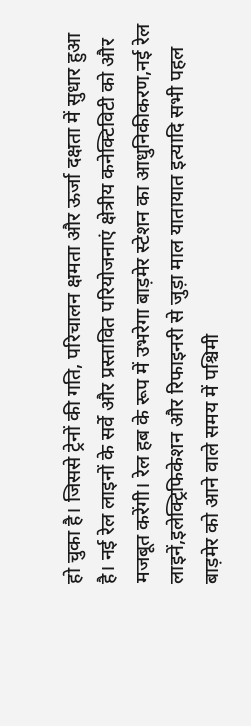हो चुका है। जिससे ट्रेनों की गति, परिचालन क्षमता और ऊर्जा दक्षता में सुधार हुआ है। नई रेल लाइनों के सर्वे और प्रस्तावित परियोजनाएं क्षेत्रीय कनेक्टिविटी को और मजबूत करेंगी। रेल हब के रूप में उभरेगा बाड़मेर स्टेशन का आधुनिकीकरण,नई रेल लाइनें,इलेक्ट्रिफिकेशन और रिफाइनरी से जुड़ा माल यातायात इत्यादि सभी पहल बाड़मेर को आने वाले समय में पश्चिमी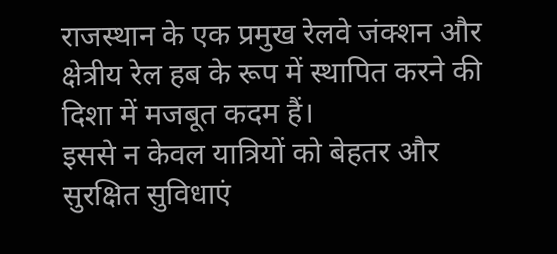राजस्थान के एक प्रमुख रेलवे जंक्शन और क्षेत्रीय रेल हब के रूप में स्थापित करने की दिशा में मजबूत कदम हैं।
इससे न केवल यात्रियों को बेहतर और सुरक्षित सुविधाएं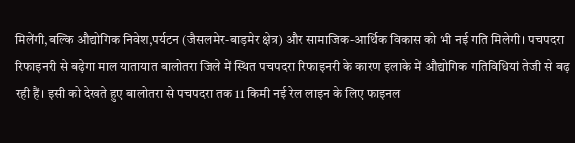मिलेंगी,बल्कि औद्योगिक निवेश,पर्यटन (जैसलमेर-बाड़मेर क्षेत्र) और सामाजिक-आर्थिक विकास को भी नई गति मिलेगी। पचपदरा रिफाइनरी से बढ़ेगा माल यातायात बालोतरा जिले में स्थित पचपदरा रिफाइनरी के कारण इलाके में औद्योगिक गतिविधियां तेजी से बढ़ रही हैं। इसी को देखते हुए बालोतरा से पचपदरा तक 11 किमी नई रेल लाइन के लिए फाइनल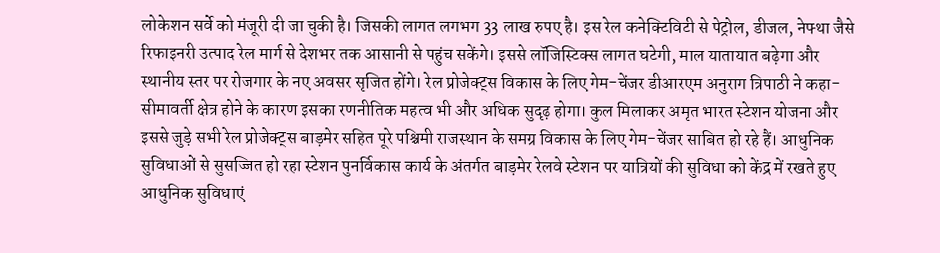लोकेशन सर्वे को मंजूरी दी जा चुकी है। जिसकी लागत लगभग 33 लाख रुपए है। इस रेल कनेक्टिविटी से पेट्रोल, डीजल, नेफ्था जैसे रिफाइनरी उत्पाद रेल मार्ग से देशभर तक आसानी से पहुंच सकेंगे। इससे लॉजिस्टिक्स लागत घटेगी, माल यातायात बढ़ेगा और स्थानीय स्तर पर रोजगार के नए अवसर सृजित होंगे। रेल प्रोजेक्ट्स विकास के लिए गेम-चेंजर डीआरएम अनुराग त्रिपाठी ने कहा- सीमावर्ती क्षेत्र होने के कारण इसका रणनीतिक महत्व भी और अधिक सुदृढ़ होगा। कुल मिलाकर अमृत भारत स्टेशन योजना और इससे जुड़े सभी रेल प्रोजेक्ट्स बाड़मेर सहित पूरे पश्चिमी राजस्थान के समग्र विकास के लिए गेम-चेंजर साबित हो रहे हैं। आधुनिक सुविधाओं से सुसज्जित हो रहा स्टेशन पुनर्विकास कार्य के अंतर्गत बाड़मेर रेलवे स्टेशन पर यात्रियों की सुविधा को केंद्र में रखते हुए आधुनिक सुविधाएं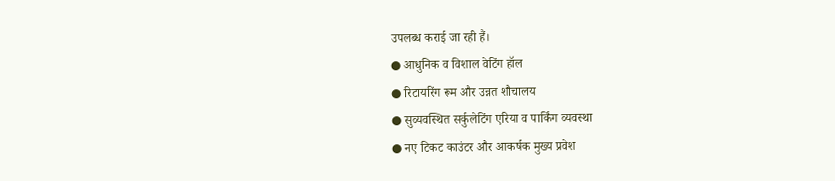उपलब्ध कराई जा रही हैं।
● आधुनिक व विशाल वेटिंग हॉल
● रिटायरिंग रूम और उन्नत शौचालय
● सुव्यवस्थित सर्कुलेटिंग एरिया व पार्किंग व्यवस्था
● नए टिकट काउंटर और आकर्षक मुख्य प्रवेश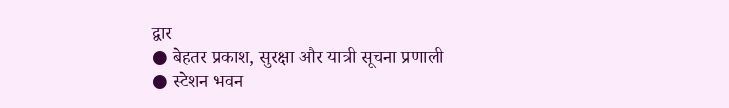द्वार
● बेहतर प्रकाश, सुरक्षा और यात्री सूचना प्रणाली
● स्टेशन भवन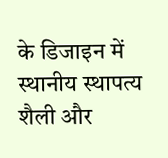के डिजाइन में स्थानीय स्थापत्य शैली और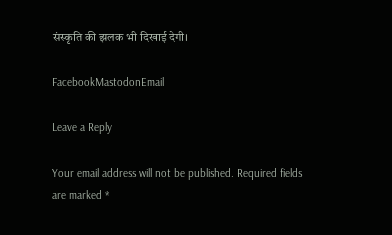संस्कृति की झलक भी दिखाई देगी।

FacebookMastodonEmail

Leave a Reply

Your email address will not be published. Required fields are marked *